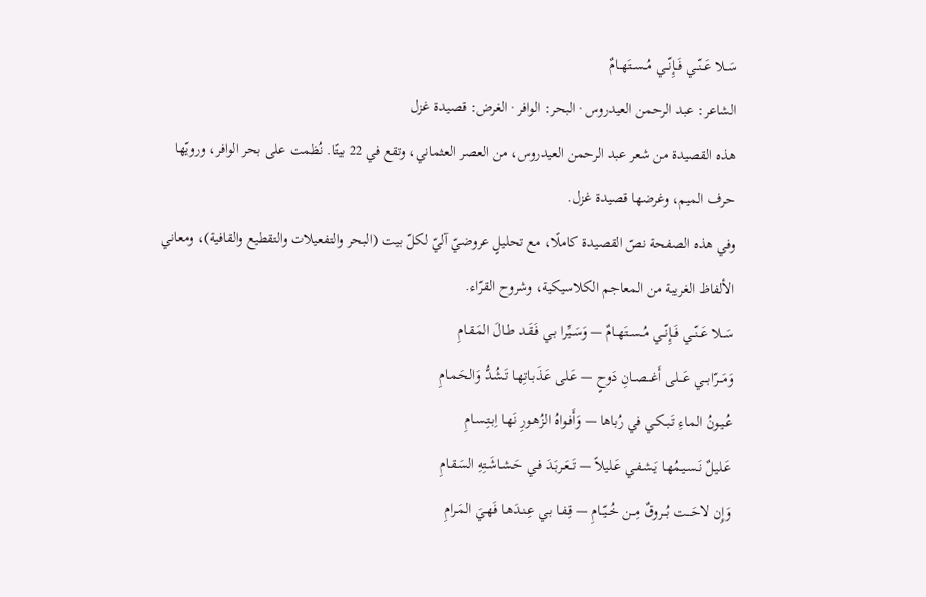سَــلا عَــنّــي فَــإِنّــي مُــســتَهــامٌ
الشاعر: عبد الرحمن العيدروس · البحر: الوافر · الغرض: قصيدة غزل
هذه القصيدة من شعر عبد الرحمن العيدروس، من العصر العثماني، وتقع في 22 بيتًا. نُظمت على بحر الوافر، ورويّها حرف الميم، وغرضها قصيدة غزل.
وفي هذه الصفحة نصّ القصيدة كاملًا، مع تحليلٍ عروضيّ آليّ لكلّ بيت (البحر والتفعيلات والتقطيع والقافية)، ومعاني الألفاظ الغريبة من المعاجم الكلاسيكية، وشروح القرّاء.
سَــلا عَــنّــي فَــإِنّــي مُــســتَهــامٌ — وَسَــيِّرا بـي فَـقَـد طـالَ المَـقـامِ
وَمَـــرّابـــي عَـــلى أَغـــصــانِ دَوحٍ — عَـلى عَـذَبـاتِهـا تَـشُـدُّ وَالحَـمـامِ
عُـيـونُ المـاءِ تَـبـكـي في رُباها — وَأَفـواهُ الزُهـورِ نَهـا اِبـتِـسـامِ
عَـليـلٌ نَـسـيـمُهـا يَـشـفـي عَـليلاً — تَــعَـربَـدَ فـي حَـشـاشَـتِهِ السَـقـامِ
وَإِن لاحَـــت بُـــروقٌ مِــن خُــيّــامِ — قِـفـا بـي عِـنـدَهـا فَهـيَ المَـرامِ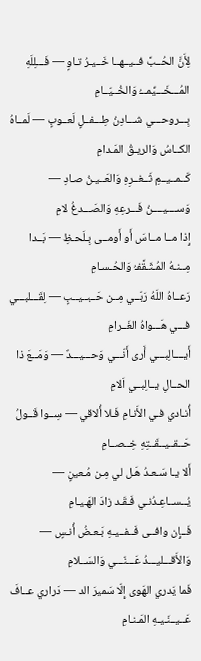لِأَنَّ الحُــبَّ فــيــهــا خَــيـرُ تـاوٍ — فَـــلِلَهِ المُـــخَـــيِّمـــُ وَالخُــيّــامِ
بِـــروحـــي شـــادِنُ طِـــفــلٍ لَعــوبٍ — لَمــاهُ الكــاسُ وَالريـقُ المَـدامِ
كَــمــيــمِ ثَــغــرِهِ وَالعَــيـنُ صـادِ — وَســــيــــنُ فَـــرعِهِ وَالصَـــدغُ لامِ
إِذا مــا مــاسَ أَو أَومــى بِـلَحـظِ — بَــدا مِــنـهُ المُـثَـقَّفـُ وَالحُـسـامِ
رَعــاهُ اللَهُ رَبّــي مِــن حَــبــيــبٍ — لِقَـــلبـــي فـــي هَـــواهُ الغَــرامِ
أَيــــالِبـــي أَرى أَنّـــي وَحـــيـــدٌ — وَمَــعَ ذا الحــالِ يــالِبــي اَلامِ
أُنـادي فـي الأَنـامِ فَـلا أُلاقي — سِــوا قَــولُ حَــقــيــقَــتِهِ خِــصــامِ
أَلا يـا سَـعـدُ هَـل لي مِـن مُـعينٍ — يُــســاعِـدُنـي فَـقَـد زادَ الهَـيـامِ
فَــإِن وافــى فَــفــيـهِ بَـعـضُ أُنـسٍ — وَالأَقـــليـــدُ عَـــنّـــي وَالسَــلامِ
فَما يَدري الهَوى إِلّا سَميرَ الد — دَراري عــافَ عَــيــنَـيـهِ المَـنـامِ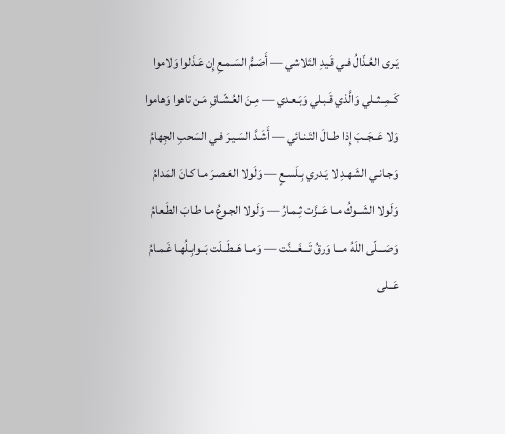يَـرى العُـذّالُ فـي قَـيدِ التَلاشي — أَصَـمُّ السَـمـعِ إِن عَـذَلوا وَلاموا
كَــمِــثــلي وَالَّذي قَـبـلي وَبَـعـدي — مِـنَ العُـشّـاقِ مَـن تاهوا وَهاموا
وَلا عَــجَــبَ إِذا طــالَ التَـنـائي — أَشَـدَّ السَـيـرَ فـي السَحبِ الجِهامُ
وَجـانـي الشَهـدِ لا يَـدري بِـلَسـعٍ — وَلَولا العَـصـرَ مـا كـانَ المَدامُ
وَلَولا الشَــوكُ مــا عَــزَّت ثِـمـارُ — وَلَولا الجـوعُ مـا طـابَ الطَـعامُ
وَصَـــلّى اللَهُ مـــا وَرقُ تَـــغَـــنَّت — وَمــا هَــطَــلَت بَــوابِـلُهـا غَـمـامُ
عَــلى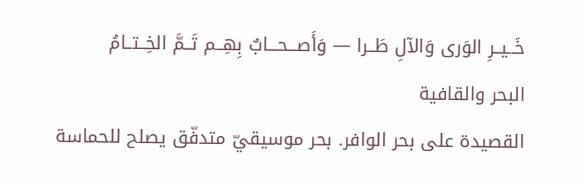خَــيــرِ الوَرى وَالآلِ طَــرا — وَأَصـــحـــابٌ بِهِــم تَــمَّ الخِــتــامُ
البحر والقافية
القصيدة على بحر الوافر. بحر موسيقيّ متدفّق يصلح للحماسة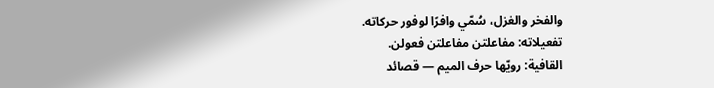والفخر والغزل، سُمّي وافرًا لوفور حركاته.
تفعيلاته: مفاعلتن مفاعلتن فعولن.
القافية: رويّها حرف الميم — قصائد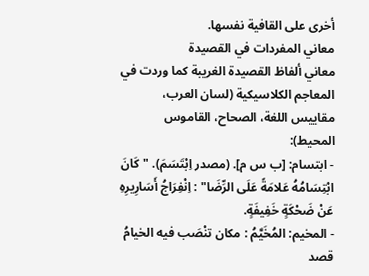أخرى على القافية نفسها.
معاني المفردات في القصيدة
معاني ألفاظ القصيدة الغريبة كما وردت في المعاجم الكلاسيكية (لسان العرب، مقاييس اللغة، الصحاح، القاموس المحيط):
- ابتسام: [ب س م]. (مصدر اِبْتَسَمَ). "كَانَ ابْتِسَامُهُ عَلامَةً عَلَى الرِّضَا" : اِنْفِرَاجُ أَسَارِيرِهِ عَنْ ضَحْكَةٍ خَفِيفَةٍ.
- المخيم: المُخَيَّمُ : مكان تنْصَب فيه الخيامُ قصد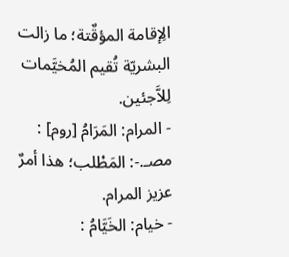الِإقامة المؤقٌتة؛ ما زالت البشريّة تُقيم المُخيَّمات لِلاَّجئين.
- المرام: المَرَامُ [روم] : مصـ.-: المَطْلب؛ هذا أمرٌ عزيز المرام.
- خيام: الخَيَّامُ :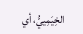الخِيَمِييُّ، أي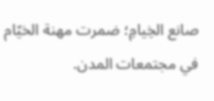صانع الخِيامِ؛ ضمرت مهنة الخيّام في مجتمعات المدن.